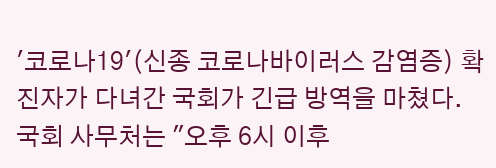'코로나19'(신종 코로나바이러스 감염증) 확진자가 다녀간 국회가 긴급 방역을 마쳤다.
국회 사무처는 "오후 6시 이후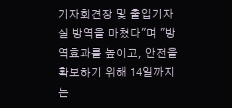기자회견장 및 출입기자실 방역을 마쳤다"며 "방역효과를 높이고, 안전을 확보하기 위해 14일까지는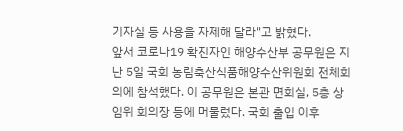기자실 등 사용을 자제해 달라"고 밝혔다.
앞서 코로나19 확진자인 해양수산부 공무원은 지난 5일 국회 농림축산식품해양수산위원회 전체회의에 참석했다. 이 공무원은 본관 면회실, 5층 상임위 회의장 등에 머물렀다. 국회 출입 이후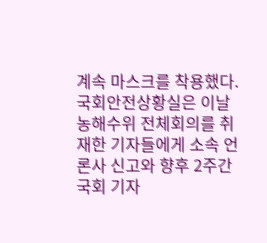계속 마스크를 착용했다.
국회안전상황실은 이날 농해수위 전체회의를 취재한 기자들에게 소속 언론사 신고와 향후 2주간 국회 기자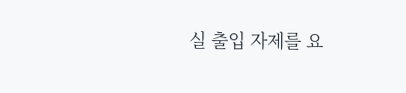실 출입 자제를 요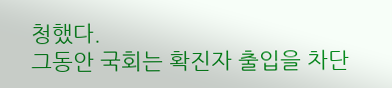청했다.
그동안 국회는 확진자 출입을 차단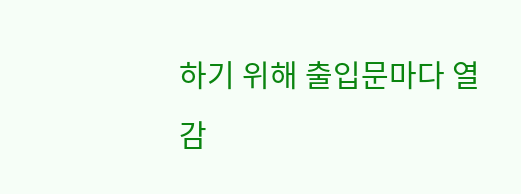하기 위해 출입문마다 열감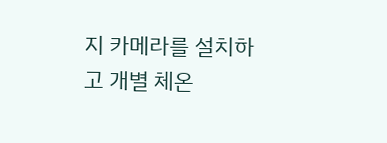지 카메라를 설치하고 개별 체온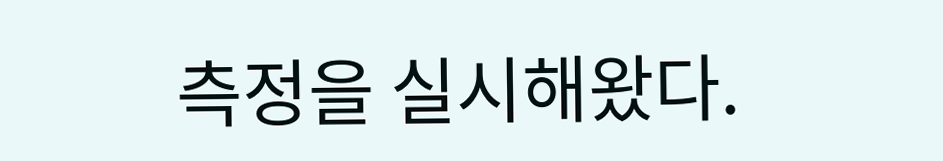측정을 실시해왔다.